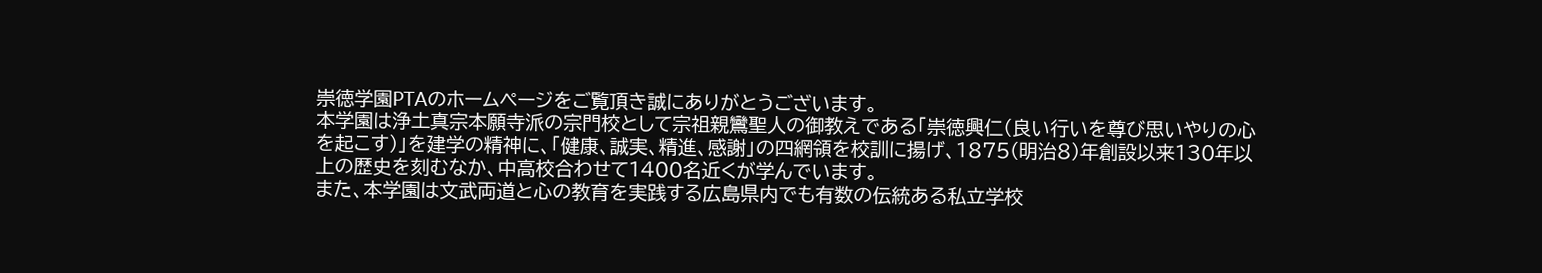崇徳学園PTAのホームページをご覧頂き誠にありがとうございます。
本学園は浄土真宗本願寺派の宗門校として宗祖親鸞聖人の御教えである「崇徳興仁(良い行いを尊び思いやりの心を起こす)」を建学の精神に、「健康、誠実、精進、感謝」の四網領を校訓に揚げ、1875(明治8)年創設以来130年以上の歴史を刻むなか、中高校合わせて1400名近くが学んでいます。
また、本学園は文武両道と心の教育を実践する広島県内でも有数の伝統ある私立学校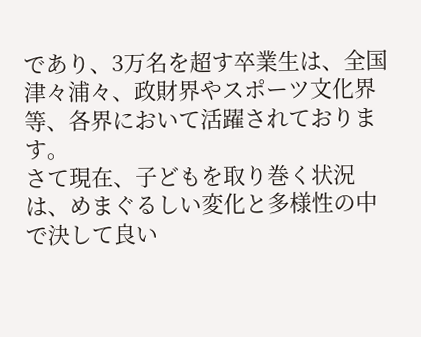であり、3万名を超す卒業生は、全国津々浦々、政財界やスポーツ文化界等、各界において活躍されております。
さて現在、子どもを取り巻く状況は、めまぐるしい変化と多様性の中で決して良い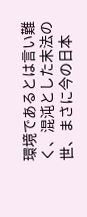環境であるとは言い難く、混沌とした末法の世、まさに今の日本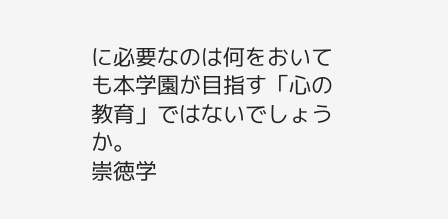に必要なのは何をおいても本学園が目指す「心の教育」ではないでしょうか。
崇徳学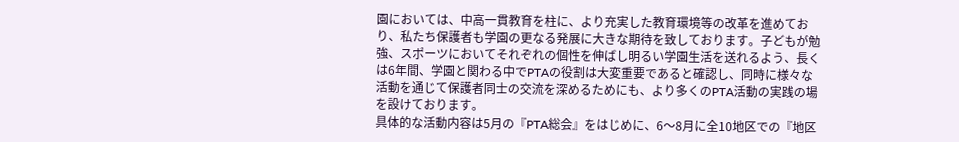園においては、中高一貫教育を柱に、より充実した教育環境等の改革を進めており、私たち保護者も学園の更なる発展に大きな期待を致しております。子どもが勉強、スポーツにおいてそれぞれの個性を伸ばし明るい学園生活を送れるよう、長くは6年間、学園と関わる中でPTAの役割は大変重要であると確認し、同時に様々な活動を通じて保護者同士の交流を深めるためにも、より多くのPTA活動の実践の場を設けております。
具体的な活動内容は5月の『PTA総会』をはじめに、6〜8月に全10地区での『地区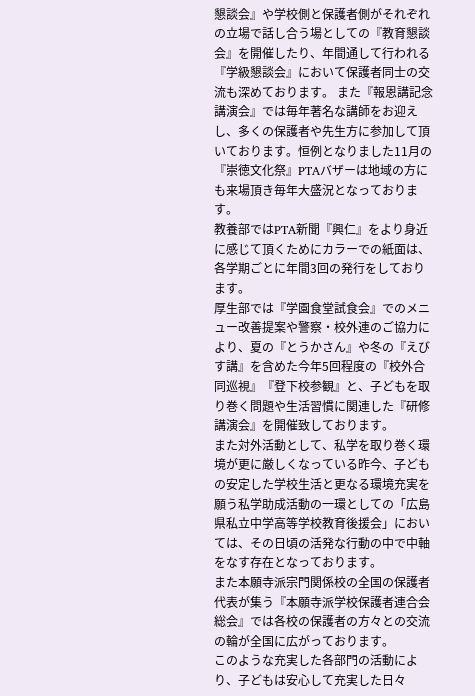懇談会』や学校側と保護者側がそれぞれの立場で話し合う場としての『教育懇談会』を開催したり、年間通して行われる『学級懇談会』において保護者同士の交流も深めております。 また『報恩講記念講演会』では毎年著名な講師をお迎えし、多くの保護者や先生方に参加して頂いております。恒例となりました11月の『崇徳文化祭』PTAバザーは地域の方にも来場頂き毎年大盛況となっております。
教養部ではPTA新聞『興仁』をより身近に感じて頂くためにカラーでの紙面は、各学期ごとに年間3回の発行をしております。
厚生部では『学園食堂試食会』でのメニュー改善提案や警察・校外連のご協力により、夏の『とうかさん』や冬の『えびす講』を含めた今年5回程度の『校外合同巡視』『登下校参観』と、子どもを取り巻く問題や生活習慣に関連した『研修講演会』を開催致しております。
また対外活動として、私学を取り巻く環境が更に厳しくなっている昨今、子どもの安定した学校生活と更なる環境充実を願う私学助成活動の一環としての「広島県私立中学高等学校教育後援会」においては、その日頃の活発な行動の中で中軸をなす存在となっております。
また本願寺派宗門関係校の全国の保護者代表が集う『本願寺派学校保護者連合会総会』では各校の保護者の方々との交流の輪が全国に広がっております。
このような充実した各部門の活動により、子どもは安心して充実した日々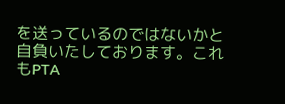を送っているのではないかと自負いたしております。これもPTA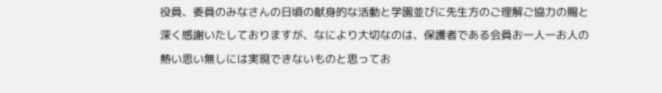役員、委員のみなさんの日頃の献身的な活動と学園並びに先生方のご理解ご協力の賜と深く感謝いたしておりますが、なにより大切なのは、保護者である会員お一人一お人の熱い思い無しには実現できないものと思ってお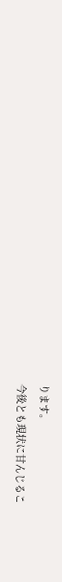ります。
今後とも現状に甘んじるこ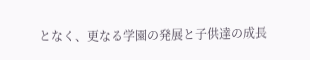となく、更なる学園の発展と子供達の成長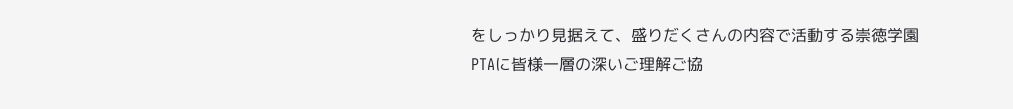をしっかり見据えて、盛りだくさんの内容で活動する崇徳学園PTAに皆様一層の深いご理解ご協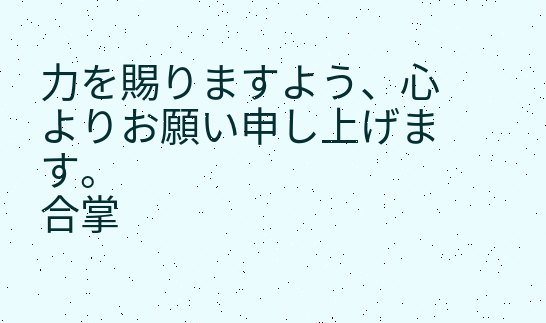力を賜りますよう、心よりお願い申し上げます。
合掌